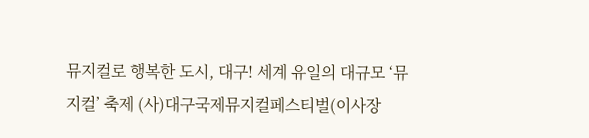뮤지컬로 행복한 도시, 대구! 세계 유일의 대규모 ‘뮤지컬’ 축제 (사)대구국제뮤지컬페스티벌(이사장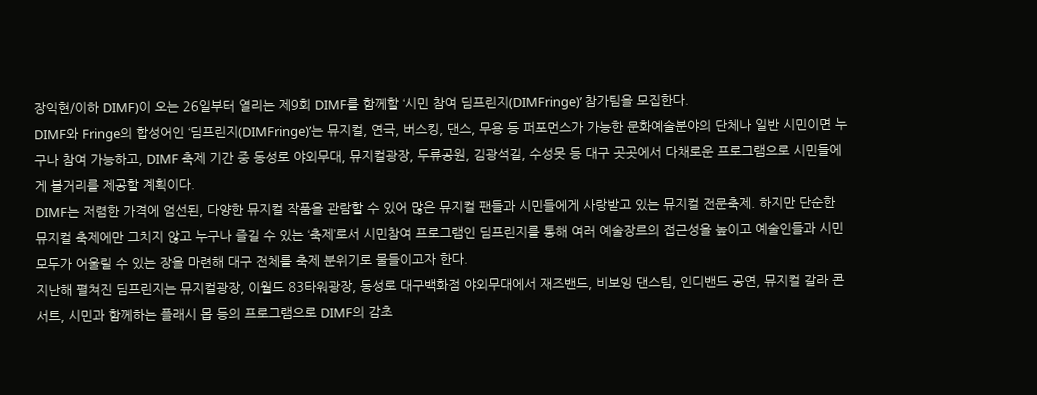장익현/이하 DIMF)이 오는 26일부터 열리는 제9회 DIMF를 함께할 ‘시민 참여 딤프린지(DIMFringe)’ 참가팀을 모집한다.
DIMF와 Fringe의 합성어인 ‘딤프린지(DIMFringe)’는 뮤지컬, 연극, 버스킹, 댄스, 무용 등 퍼포먼스가 가능한 문화예술분야의 단체나 일반 시민이면 누구나 참여 가능하고, DIMF 축제 기간 중 동성로 야외무대, 뮤지컬광장, 두류공원, 김광석길, 수성못 등 대구 곳곳에서 다채로운 프로그램으로 시민들에게 볼거리를 제공할 계획이다.
DIMF는 저렴한 가격에 엄선된, 다양한 뮤지컬 작품을 관람할 수 있어 많은 뮤지컬 팬들과 시민들에게 사랑받고 있는 뮤지컬 전문축제. 하지만 단순한 뮤지컬 축제에만 그치지 않고 누구나 즐길 수 있는 ‘축제’로서 시민참여 프로그램인 딤프린지를 통해 여러 예술장르의 접근성을 높이고 예술인들과 시민 모두가 어울릴 수 있는 장을 마련해 대구 전체를 축제 분위기로 물들이고자 한다.
지난해 펼쳐진 딤프린지는 뮤지컬광장, 이월드 83타워광장, 동성로 대구백화점 야외무대에서 재즈밴드, 비보잉 댄스팀, 인디밴드 공연, 뮤지컬 갈라 콘서트, 시민과 함께하는 플래시 몹 등의 프로그램으로 DIMF의 감초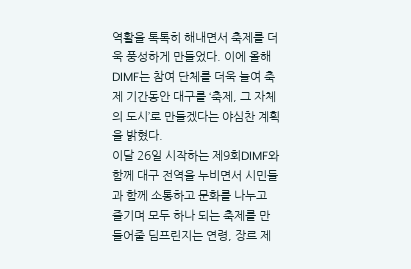역활을 톡톡히 해내면서 축제를 더욱 풍성하게 만들었다. 이에 올해 DIMF는 참여 단체를 더욱 늘여 축제 기간동안 대구를 ‘축제, 그 자체의 도시’로 만들겠다는 야심찬 계획을 밝혔다.
이달 26일 시작하는 제9회DIMF와 함께 대구 전역을 누비면서 시민들과 함께 소통하고 문화를 나누고 즐기며 모두 하나 되는 축제를 만들어줄 딤프린지는 연령, 장르 제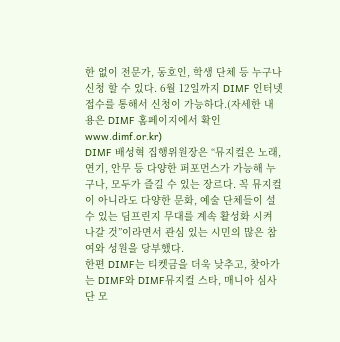한 없이 전문가, 동호인, 학생 단체 등 누구나 신청 할 수 있다. 6월 12일까지 DIMF 인터넷 접수를 통해서 신청이 가능하다.(자세한 내용은 DIMF 홈페이지에서 확인 www.dimf.or.kr)
DIMF 배성혁 집행위원장은 “뮤지컬은 노래, 연기, 안무 등 다양한 퍼포먼스가 가능해 누구나, 모두가 즐길 수 있는 장르다. 꼭 뮤지컬이 아니라도 다양한 문화, 예술 단체들이 설 수 있는 딤프린지 무대를 계속 활성화 시켜 나갈 것”이라면서 관심 있는 시민의 많은 참여와 성원을 당부했다.
한편 DIMF는 티켓금을 더욱 낮추고, 찾아가는 DIMF와 DIMF뮤지컬 스타, 매니아 심사단 모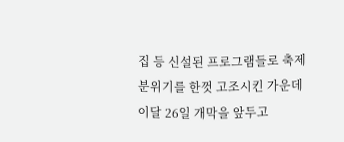집 등 신설된 프로그램들로 축제분위기를 한껏 고조시킨 가운데 이달 26일 개막을 앞두고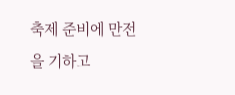축제 준비에 만전을 기하고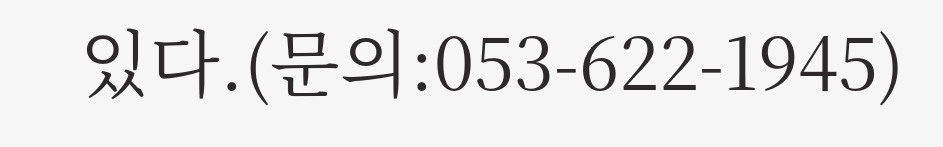있다.(문의:053-622-1945)